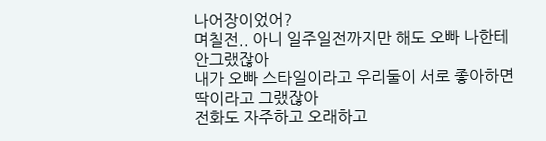나어장이었어?
며칠전.. 아니 일주일전까지만 해도 오빠 나한테 안그랬잖아
내가 오빠 스타일이라고 우리둘이 서로 좋아하면 딱이라고 그랬잖아
전화도 자주하고 오래하고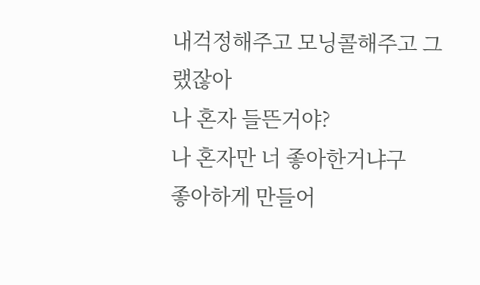내걱정해주고 모닝콜해주고 그랬잖아
나 혼자 들뜬거야?
나 혼자만 너 좋아한거냐구
좋아하게 만들어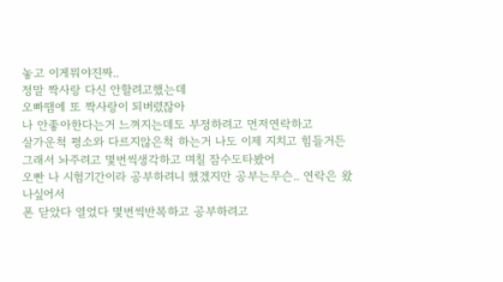놓고 이게뭐야진짜..
정말 짝사랑 다신 안할려고했는데
오빠땜에 또 짝사랑이 되버렸잖아
나 안좋아한다는거 느껴지는데도 부정하려고 먼저연락하고
살가운척 평소와 다르지않은척 하는거 나도 이제 지치고 힘들거든
그래서 놔주려고 몇번씩생각하고 며칠 잠수도타봤어
오빤 나 시험기간이라 공부하려니 했겠지만 공부는무슨.. 연락은 왔나싶어서
폰 닫았다 열었다 몇번씩반복하고 공부하려고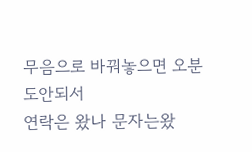무음으로 바꿔놓으면 오분도안되서
연락은 왔나 문자는왔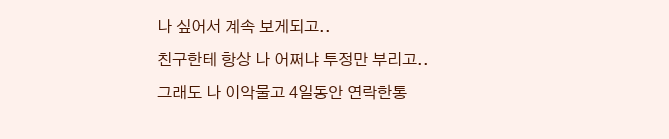나 싶어서 계속 보게되고..
친구한테 항상 나 어쩌냐 투정만 부리고.. 그래도 나 이악물고 4일동안 연락한통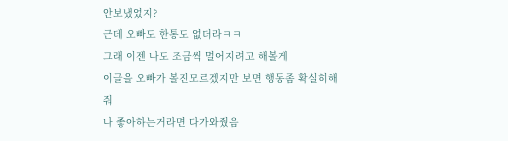안보냈었지?
근데 오빠도 한통도 없더라ㅋㅋ
그래 이젠 나도 조금씩 멀어지려고 해볼게
이글을 오빠가 볼진모르겠지만 보면 행동좀 확실히해줘
나 좋아하는거라면 다가와줬음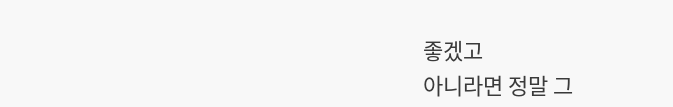좋겠고
아니라면 정말 그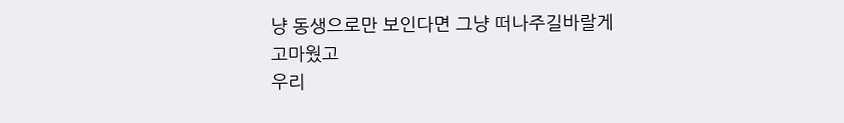냥 동생으로만 보인다면 그냥 떠나주길바랄게
고마웠고
우리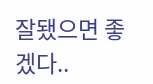잘됐으면 좋겠다..